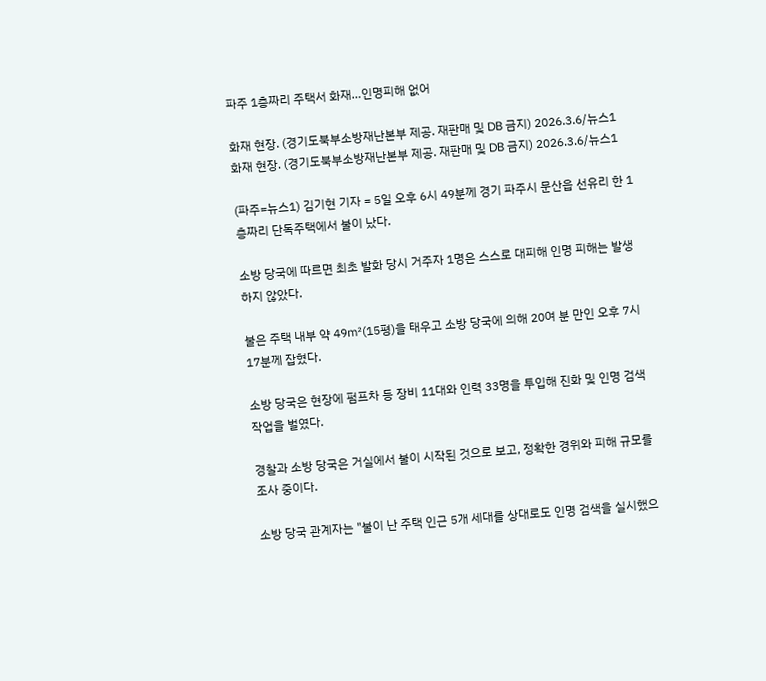파주 1층짜리 주택서 화재…인명피해 없어

화재 현장. (경기도북부소방재난본부 제공. 재판매 및 DB 금지) 2026.3.6/뉴스1
화재 현장. (경기도북부소방재난본부 제공. 재판매 및 DB 금지) 2026.3.6/뉴스1

(파주=뉴스1) 김기현 기자 = 5일 오후 6시 49분께 경기 파주시 문산읍 선유리 한 1층짜리 단독주택에서 불이 났다.

소방 당국에 따르면 최초 발화 당시 거주자 1명은 스스로 대피해 인명 피해는 발생하지 않았다.

불은 주택 내부 약 49㎡(15평)을 태우고 소방 당국에 의해 20여 분 만인 오후 7시 17분께 잡혔다.

소방 당국은 현장에 펌프차 등 장비 11대와 인력 33명을 투입해 진화 및 인명 검색 작업을 벌였다.

경찰과 소방 당국은 거실에서 불이 시작된 것으로 보고, 정확한 경위와 피해 규모를 조사 중이다.

소방 당국 관계자는 "불이 난 주택 인근 5개 세대를 상대로도 인명 검색을 실시했으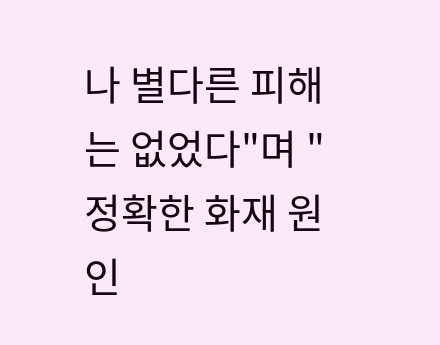나 별다른 피해는 없었다"며 "정확한 화재 원인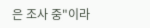은 조사 중"이라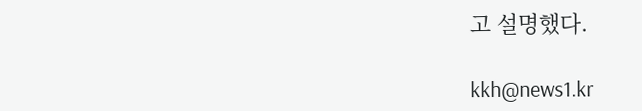고 설명했다.

kkh@news1.kr